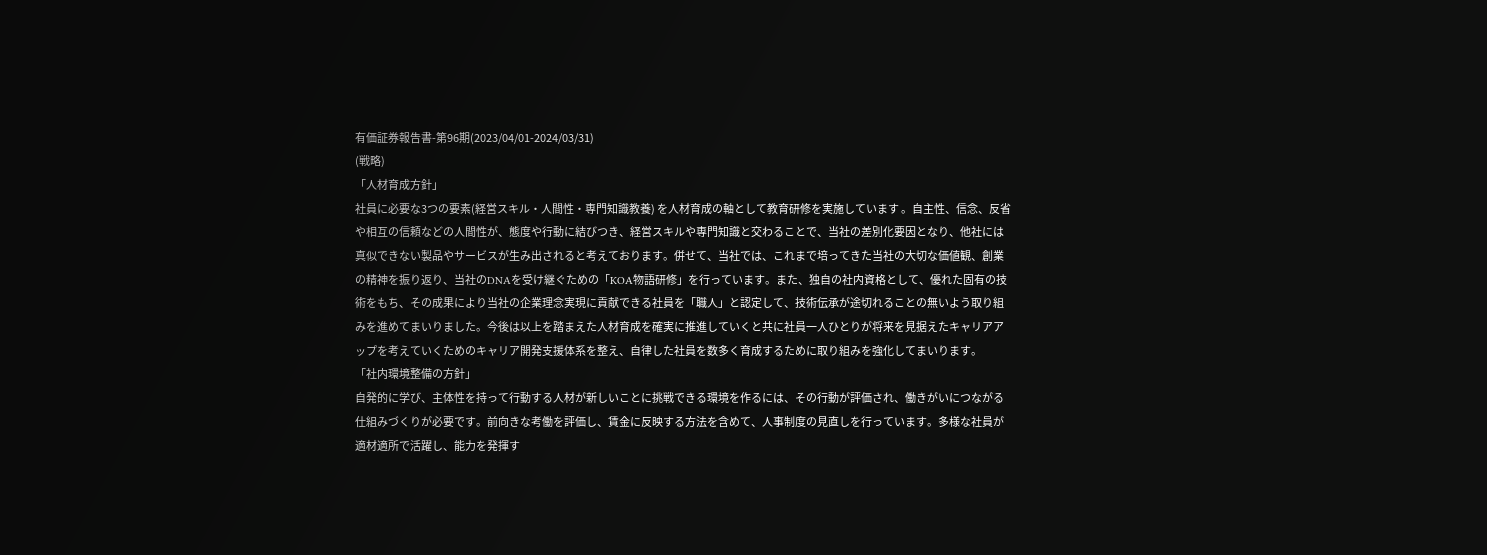有価証券報告書-第96期(2023/04/01-2024/03/31)
(戦略)
「人材育成方針」
社員に必要な3つの要素(経営スキル・人間性・専門知識教養) を人材育成の軸として教育研修を実施しています 。自主性、信念、反省や相互の信頼などの人間性が、態度や行動に結びつき、経営スキルや専門知識と交わることで、当社の差別化要因となり、他社には真似できない製品やサービスが生み出されると考えております。併せて、当社では、これまで培ってきた当社の大切な価値観、創業の精神を振り返り、当社のDNAを受け継ぐための「KOA物語研修」を行っています。また、独自の社内資格として、優れた固有の技術をもち、その成果により当社の企業理念実現に貢献できる社員を「職人」と認定して、技術伝承が途切れることの無いよう取り組みを進めてまいりました。今後は以上を踏まえた人材育成を確実に推進していくと共に社員一人ひとりが将来を見据えたキャリアアップを考えていくためのキャリア開発支援体系を整え、自律した社員を数多く育成するために取り組みを強化してまいります。
「社内環境整備の方針」
自発的に学び、主体性を持って行動する人材が新しいことに挑戦できる環境を作るには、その行動が評価され、働きがいにつながる仕組みづくりが必要です。前向きな考働を評価し、賃金に反映する方法を含めて、人事制度の見直しを行っています。多様な社員が適材適所で活躍し、能力を発揮す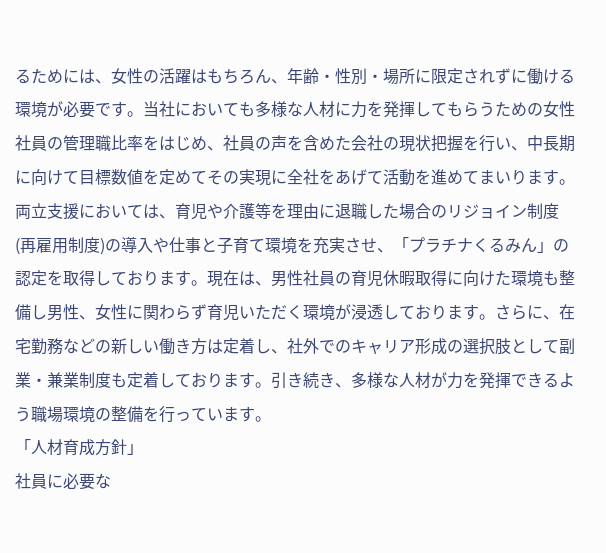るためには、女性の活躍はもちろん、年齢・性別・場所に限定されずに働ける環境が必要です。当社においても多様な人材に力を発揮してもらうための女性社員の管理職比率をはじめ、社員の声を含めた会社の現状把握を行い、中長期に向けて目標数値を定めてその実現に全社をあげて活動を進めてまいります。
両立支援においては、育児や介護等を理由に退職した場合のリジョイン制度(再雇用制度)の導入や仕事と子育て環境を充実させ、「プラチナくるみん」の認定を取得しております。現在は、男性社員の育児休暇取得に向けた環境も整備し男性、女性に関わらず育児いただく環境が浸透しております。さらに、在宅勤務などの新しい働き方は定着し、社外でのキャリア形成の選択肢として副業・兼業制度も定着しております。引き続き、多様な人材が力を発揮できるよう職場環境の整備を行っています。
「人材育成方針」
社員に必要な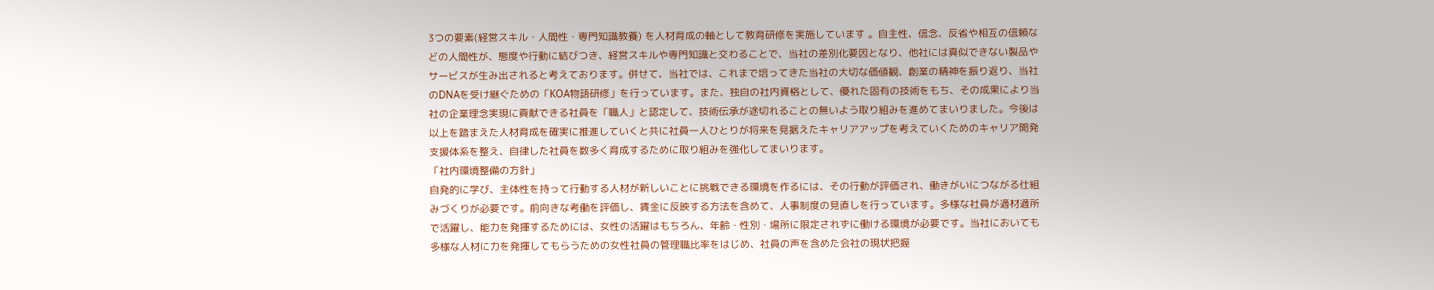3つの要素(経営スキル・人間性・専門知識教養) を人材育成の軸として教育研修を実施しています 。自主性、信念、反省や相互の信頼などの人間性が、態度や行動に結びつき、経営スキルや専門知識と交わることで、当社の差別化要因となり、他社には真似できない製品やサービスが生み出されると考えております。併せて、当社では、これまで培ってきた当社の大切な価値観、創業の精神を振り返り、当社のDNAを受け継ぐための「KOA物語研修」を行っています。また、独自の社内資格として、優れた固有の技術をもち、その成果により当社の企業理念実現に貢献できる社員を「職人」と認定して、技術伝承が途切れることの無いよう取り組みを進めてまいりました。今後は以上を踏まえた人材育成を確実に推進していくと共に社員一人ひとりが将来を見据えたキャリアアップを考えていくためのキャリア開発支援体系を整え、自律した社員を数多く育成するために取り組みを強化してまいります。
「社内環境整備の方針」
自発的に学び、主体性を持って行動する人材が新しいことに挑戦できる環境を作るには、その行動が評価され、働きがいにつながる仕組みづくりが必要です。前向きな考働を評価し、賃金に反映する方法を含めて、人事制度の見直しを行っています。多様な社員が適材適所で活躍し、能力を発揮するためには、女性の活躍はもちろん、年齢・性別・場所に限定されずに働ける環境が必要です。当社においても多様な人材に力を発揮してもらうための女性社員の管理職比率をはじめ、社員の声を含めた会社の現状把握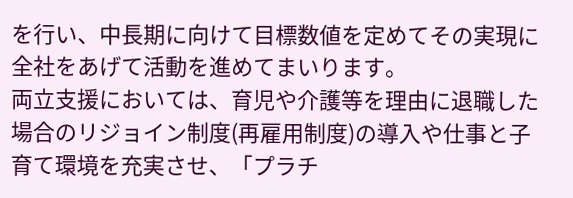を行い、中長期に向けて目標数値を定めてその実現に全社をあげて活動を進めてまいります。
両立支援においては、育児や介護等を理由に退職した場合のリジョイン制度(再雇用制度)の導入や仕事と子育て環境を充実させ、「プラチ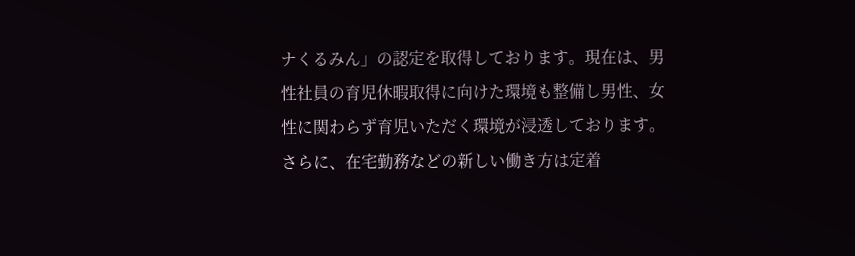ナくるみん」の認定を取得しております。現在は、男性社員の育児休暇取得に向けた環境も整備し男性、女性に関わらず育児いただく環境が浸透しております。さらに、在宅勤務などの新しい働き方は定着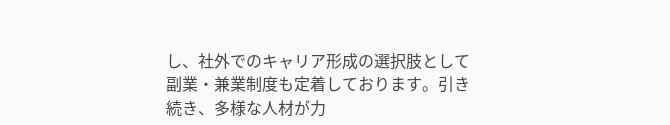し、社外でのキャリア形成の選択肢として副業・兼業制度も定着しております。引き続き、多様な人材が力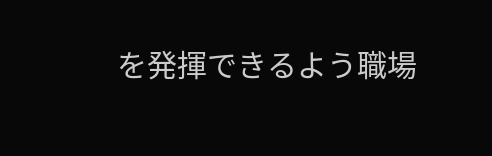を発揮できるよう職場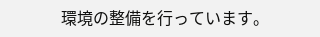環境の整備を行っています。